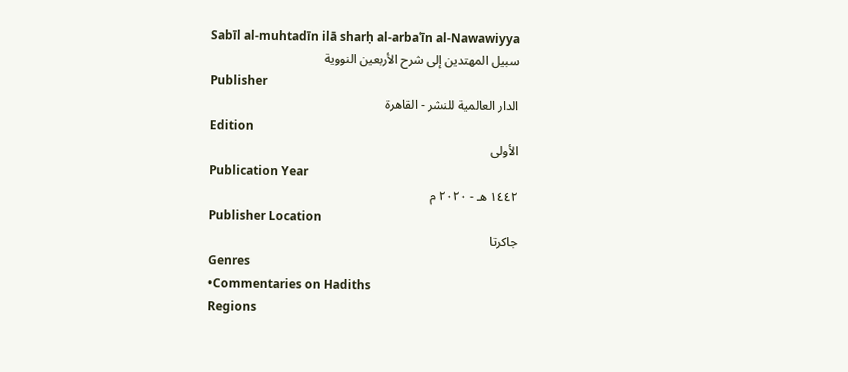Sabīl al-muhtadīn ilā sharḥ al-arbaʿīn al-Nawawiyya
سبيل المهتدين إلى شرح الأربعين النووية
Publisher
الدار العالمية للنشر - القاهرة
Edition
الأولى
Publication Year
١٤٤٢ هـ - ٢٠٢٠ م
Publisher Location
جاكرتا
Genres
•Commentaries on Hadiths
Regions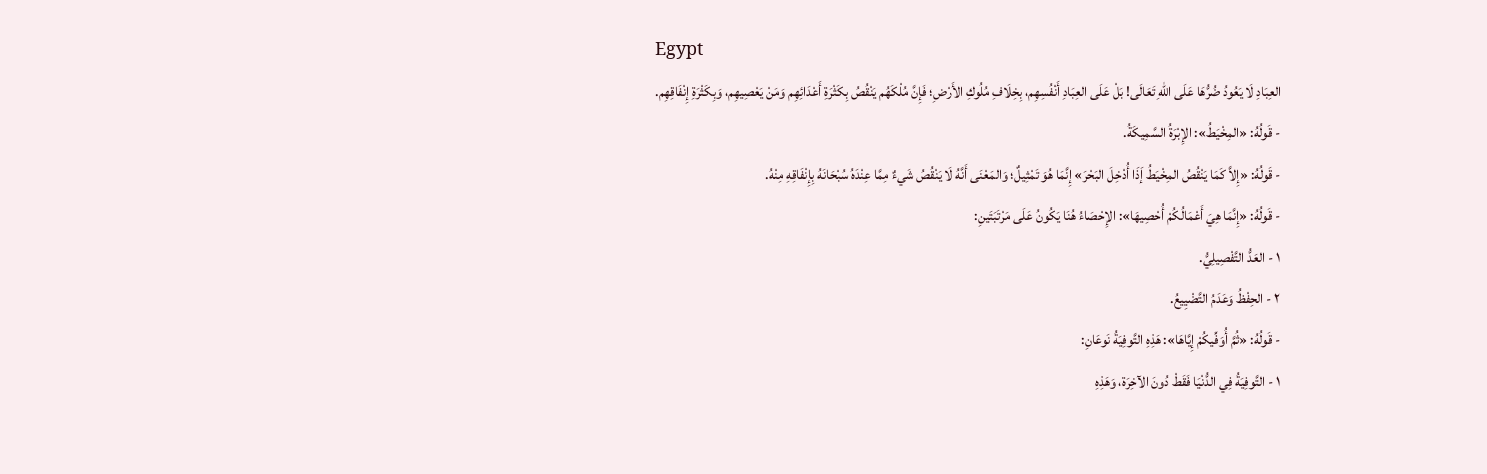Egypt
العِبَادِ لَا يَعُودُ ضُرُّهَا عَلَى اللهِ تَعَالَى! بَلْ عَلَى العِبَادِ أَنْفُسِهِم، بِخِلَافِ مُلُوكِ الأَرْضِ؛ فَإِنَّ مُلْكَهُم يَنْقُصُ بِكَثْرَةِ أَعْدَائِهِم وَمَنْ يَعْصِيهِم، وَبِكَثْرَةِ إِنْفَاقِهِم.
- قَولُهُ: «المِخْيَطُ»: الإِبْرَةُ السَّمِيكَةُ.
- قَولُهُ: «إِلاَّ كَمَا يَنْقُصُ المِخْيَطُ إَذَا أُدْخِلَ البَحْرَ» إِنَّمَا هُوَ تَمْثِيلٌ؛ وَالمَعْنَى أَنَّهُ لَا يَنْقُصُ شَيءٌ مِمَّا عِنْدَهُ سُبْحَانَهُ بِإِنْفَاقِهِ مِنْهُ.
- قَولُهُ: «إِنَّمَا هِيَ أَعْمَالُكُمْ أُحْصِيهَا»: الإِحْصَاءُ هُنَا يَكُونُ عَلَى مَرْتَبَتَينِ:
١ - العَدُّ التَّفْصِيلِيُّ.
٢ - الحِفْظُ وَعَدَمُ التَّضْيِيعُ.
- قَولُهُ: «ثُمَّ أُوَفِّيكُمْ إِيَّاهَا»: هَذِهِ التَّوفِيَةُ نَوعَانِ:
١ - التَّوفِيَةُ فِي الدُّنْيَا فَقَطْ دُونَ الآخِرَة، وَهَذِهِ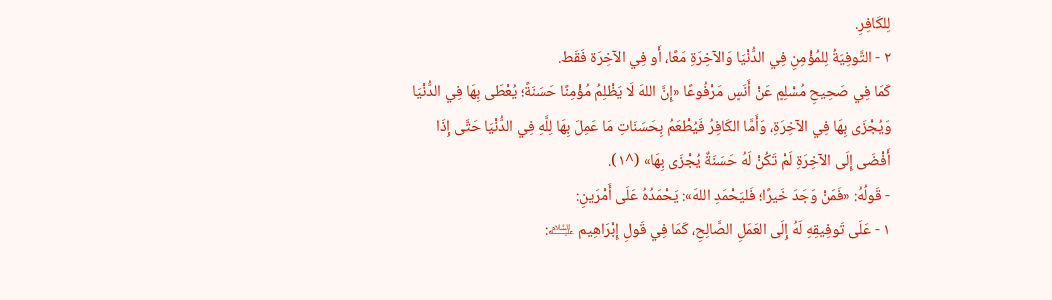لِلكَافِرِ.
٢ - التَّوفِيَةُ لِلمُؤْمِنِ فِي الدُّنْيَا وَالآخِرَةِ مَعًا، أَو فِي الآخِرَة فَقَط.
كَمَا فِي صَحِيحِ مُسْلِمٍ عَنْ أَنَسٍ مَرْفُوعًا «إِنَّ اللهَ لَا يَظْلِمُ مُؤْمِنًا حَسَنَةً؛ يُعْطَى بِهَا فِي الدُّنْيَا وَيُجْزَى بِهَا فِي الآخِرَةِ، وَأَمَّا الكَافِرُ فَيُطْعَمُ بِحَسَنَاتِ مَا عَمِلَ بِهَا لِلَّهِ فِي الدُّنْيَا حَتَّى إِذَا أَفْضَى إِلَى الآخِرَةِ لَمْ تَكُنْ لَهُ حَسَنَةٌ يُجْزَى بِهَا» (^١).
- قَولُهُ: «فَمَنْ وَجَدَ خَيرًا؛ فَليَحْمَدِ اللهَ»: يَحْمَدُهُ عَلَى أَمْرَينِ:
١ - عَلَى تَوفِيقِهِ لَهُ إِلَى العَمَلِ الصَّالِحِ، كَمَا فِي قَولِ إِبْرَاهِيم ﵇: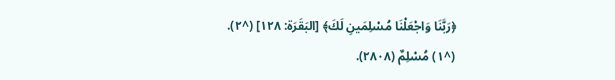﴿رَبَّنَا وَاجْعَلْنَا مُسْلِمَينِ لَكَ﴾ [البَقَرَة: ١٢٨] (^٢).
(^١) مُسْلِمٌ (٢٨٠٨).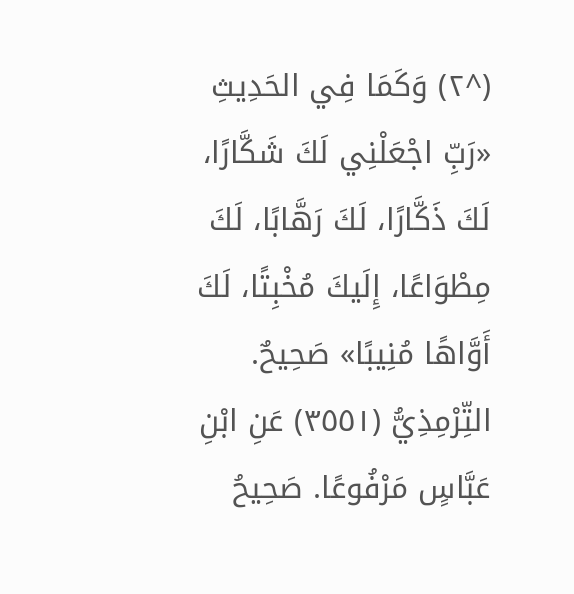(^٢) وَكَمَا فِي الحَدِيثِ «رَبِّ اجْعَلْنِي لَكَ شَكَّارًا، لَكَ ذَكَّارًا، لَكَ رَهَّابًا، لَكَ مِطْوَاعًا، إِلَيكَ مُخْبِتًا، لَكَ أَوَّاهًا مُنِيبًا» صَحِيحٌ. التِّرْمِذِيُّ (٣٥٥١) عَنِ ابْنِ عَبَّاسٍ مَرْفُوعًا. صَحِيحُ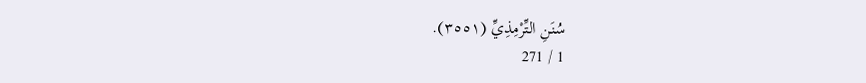سُنَنِ التِّرْمِذِيِّ (٣٥٥١).
1 / 271